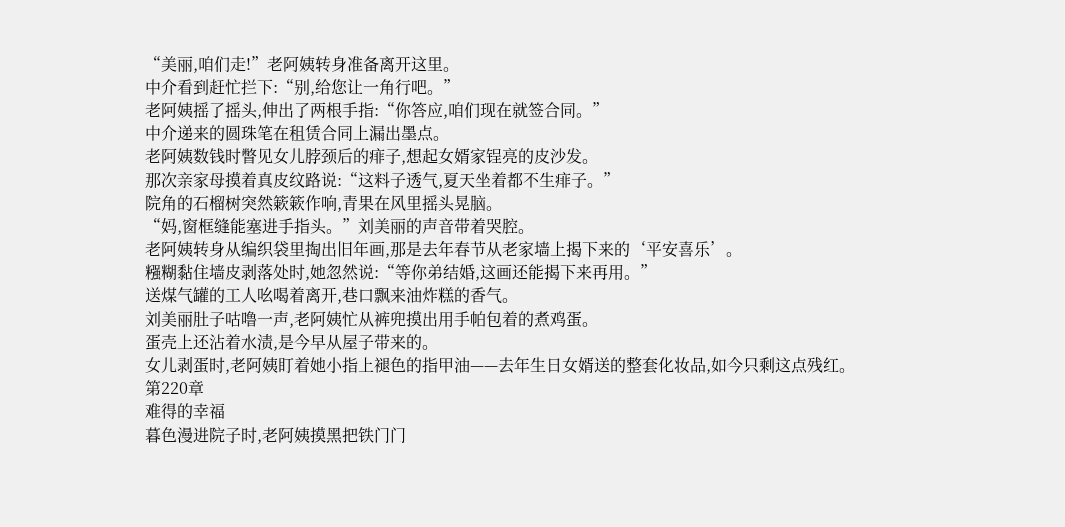“美丽,咱们走!”老阿姨转身准备离开这里。
中介看到赶忙拦下:“别,给您让一角行吧。”
老阿姨摇了摇头,伸出了两根手指:“你答应,咱们现在就签合同。”
中介递来的圆珠笔在租赁合同上漏出墨点。
老阿姨数钱时瞥见女儿脖颈后的痱子,想起女婿家锃亮的皮沙发。
那次亲家母摸着真皮纹路说:“这料子透气,夏天坐着都不生痱子。”
院角的石榴树突然簌簌作响,青果在风里摇头晃脑。
“妈,窗框缝能塞进手指头。”刘美丽的声音带着哭腔。
老阿姨转身从编织袋里掏出旧年画,那是去年春节从老家墙上揭下来的‘平安喜乐’。
糨糊黏住墙皮剥落处时,她忽然说:“等你弟结婚,这画还能揭下来再用。”
送煤气罐的工人吆喝着离开,巷口飘来油炸糕的香气。
刘美丽肚子咕噜一声,老阿姨忙从裤兜摸出用手帕包着的煮鸡蛋。
蛋壳上还沾着水渍,是今早从屋子带来的。
女儿剥蛋时,老阿姨盯着她小指上褪色的指甲油——去年生日女婿送的整套化妆品,如今只剩这点残红。
第220章
难得的幸福
暮色漫进院子时,老阿姨摸黑把铁门门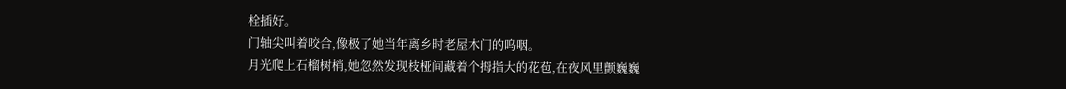栓插好。
门轴尖叫着咬合,像极了她当年离乡时老屋木门的呜咽。
月光爬上石榴树梢,她忽然发现枝桠间藏着个拇指大的花苞,在夜风里颤巍巍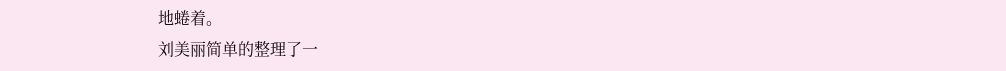地蜷着。
刘美丽简单的整理了一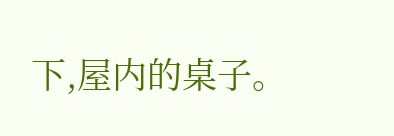下,屋内的桌子。